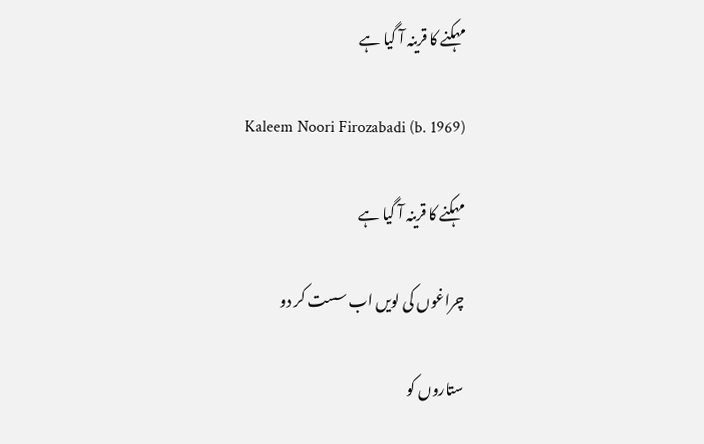مہکنے کا قرینہ آ گیا ہے

Kaleem Noori Firozabadi (b. 1969)

مہکنے کا قرینہ آ گیا ہے

چراغوں کی لویں اب سست کر دو

ستاروں کو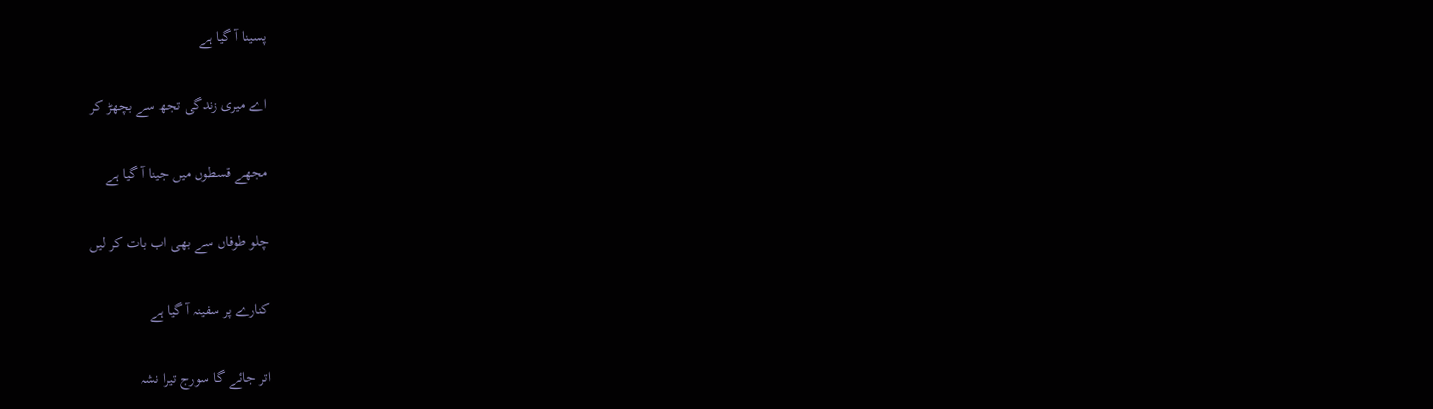پسینا آ گیا ہے

اے میری زندگی تجھ سے بچھڑ کر

مجھے قسطوں میں جینا آ گیا ہے

چلو طوفاں سے بھی اب بات کر لیں

کنارے پر سفینہ آ گیا ہے

اتر جائے گا سورج تیرا نشہ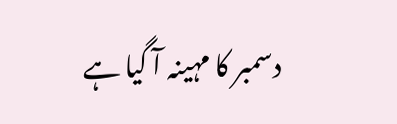دسمبر کا مہینہ آ گیا ہے